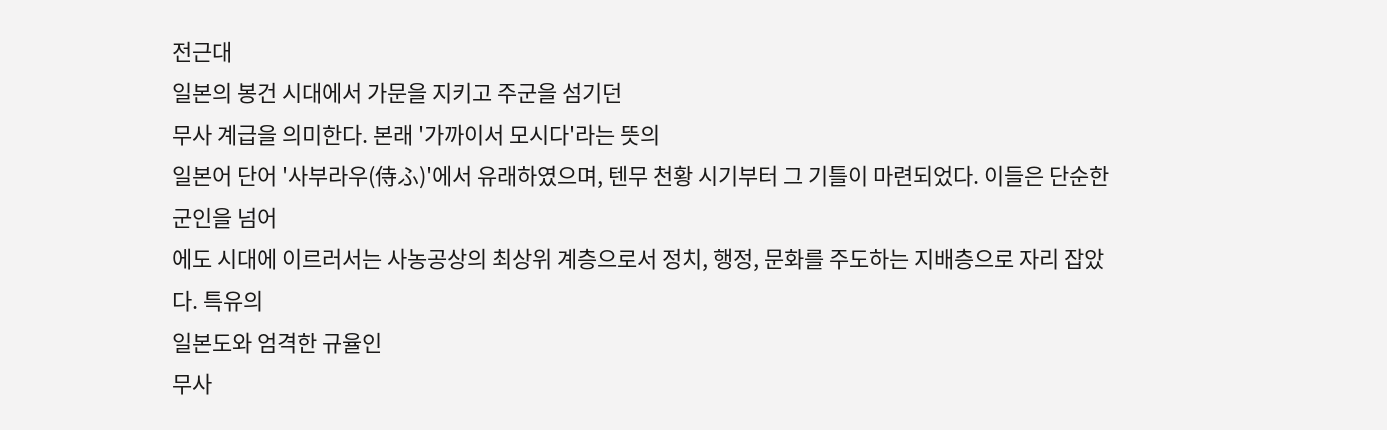전근대
일본의 봉건 시대에서 가문을 지키고 주군을 섬기던
무사 계급을 의미한다. 본래 '가까이서 모시다'라는 뜻의
일본어 단어 '사부라우(侍ふ)'에서 유래하였으며, 텐무 천황 시기부터 그 기틀이 마련되었다. 이들은 단순한
군인을 넘어
에도 시대에 이르러서는 사농공상의 최상위 계층으로서 정치, 행정, 문화를 주도하는 지배층으로 자리 잡았다. 특유의
일본도와 엄격한 규율인
무사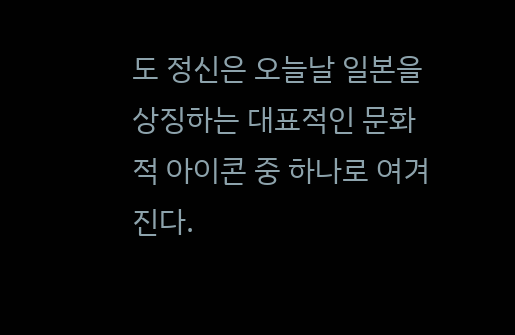도 정신은 오늘날 일본을 상징하는 대표적인 문화적 아이콘 중 하나로 여겨진다.